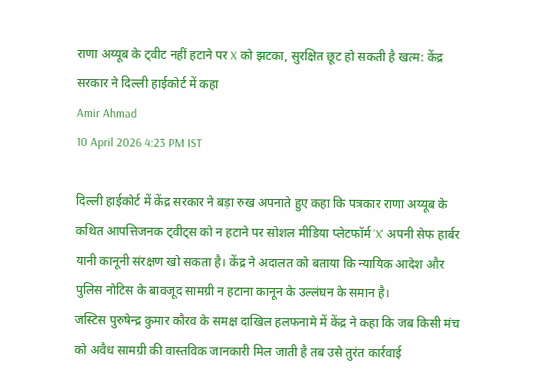राणा अय्यूब के ट्वीट नहीं हटाने पर X को झटका, सुरक्षित छूट हो सकती है खत्म: केंद्र सरकार ने दिल्ली हाईकोर्ट में कहा
Amir Ahmad
10 April 2026 4:23 PM IST

दिल्ली हाईकोर्ट में केंद्र सरकार ने बड़ा रुख अपनाते हुए कहा कि पत्रकार राणा अय्यूब के कथित आपत्तिजनक ट्वीट्स को न हटाने पर सोशल मीडिया प्लेटफॉर्म 'X' अपनी सेफ हार्बर यानी कानूनी संरक्षण खो सकता है। केंद्र ने अदालत को बताया कि न्यायिक आदेश और पुलिस नोटिस के बावजूद सामग्री न हटाना कानून के उल्लंघन के समान है।
जस्टिस पुरुषेन्द्र कुमार कौरव के समक्ष दाखिल हलफनामे में केंद्र ने कहा कि जब किसी मंच को अवैध सामग्री की वास्तविक जानकारी मिल जाती है तब उसे तुरंत कार्रवाई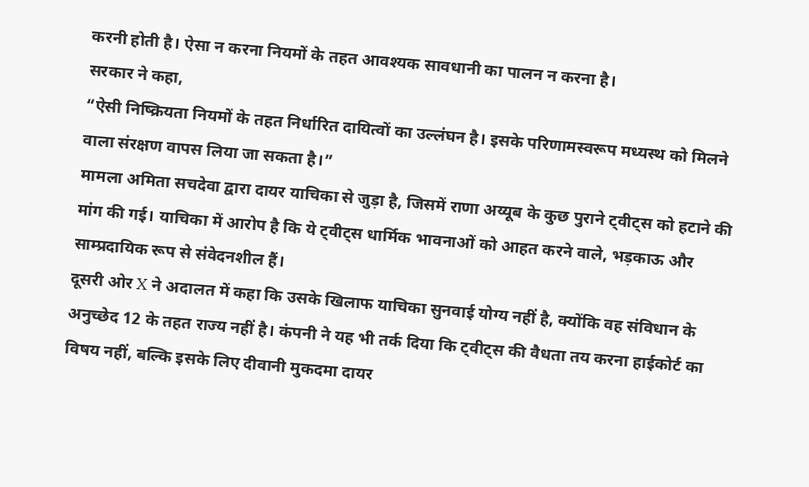करनी होती है। ऐसा न करना नियमों के तहत आवश्यक सावधानी का पालन न करना है।
सरकार ने कहा,
“ऐसी निष्क्रियता नियमों के तहत निर्धारित दायित्वों का उल्लंघन है। इसके परिणामस्वरूप मध्यस्थ को मिलने वाला संरक्षण वापस लिया जा सकता है।”
मामला अमिता सचदेवा द्वारा दायर याचिका से जुड़ा है, जिसमें राणा अय्यूब के कुछ पुराने ट्वीट्स को हटाने की मांग की गई। याचिका में आरोप है कि ये ट्वीट्स धार्मिक भावनाओं को आहत करने वाले, भड़काऊ और साम्प्रदायिक रूप से संवेदनशील हैं।
दूसरी ओर X ने अदालत में कहा कि उसके खिलाफ याचिका सुनवाई योग्य नहीं है, क्योंकि वह संविधान के अनुच्छेद 12 के तहत राज्य नहीं है। कंपनी ने यह भी तर्क दिया कि ट्वीट्स की वैधता तय करना हाईकोर्ट का विषय नहीं, बल्कि इसके लिए दीवानी मुकदमा दायर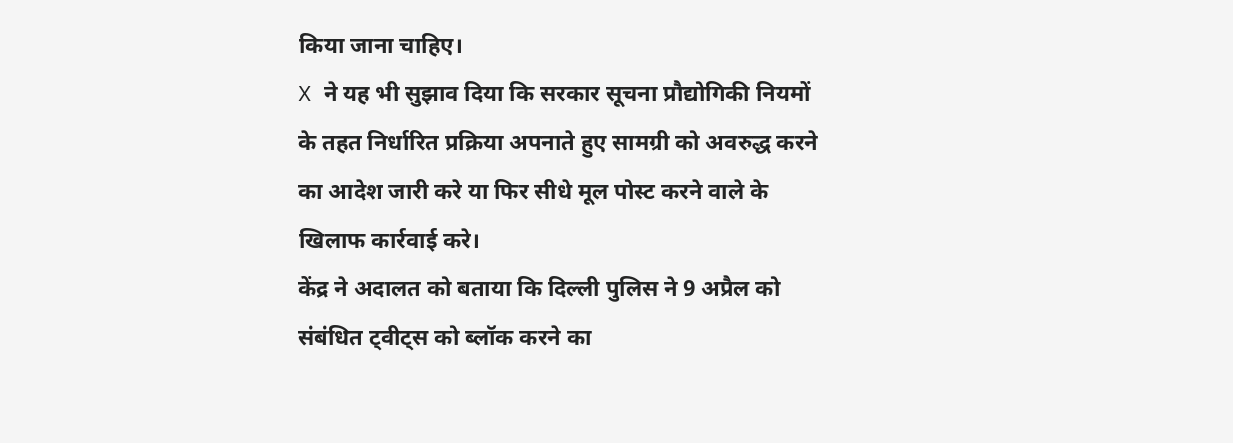किया जाना चाहिए।
X ने यह भी सुझाव दिया कि सरकार सूचना प्रौद्योगिकी नियमों के तहत निर्धारित प्रक्रिया अपनाते हुए सामग्री को अवरुद्ध करने का आदेश जारी करे या फिर सीधे मूल पोस्ट करने वाले के खिलाफ कार्रवाई करे।
केंद्र ने अदालत को बताया कि दिल्ली पुलिस ने 9 अप्रैल को संबंधित ट्वीट्स को ब्लॉक करने का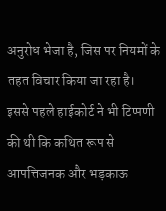अनुरोध भेजा है, जिस पर नियमों के तहत विचार किया जा रहा है।
इससे पहले हाईकोर्ट ने भी टिप्पणी की थी कि कथित रूप से आपत्तिजनक और भड़काऊ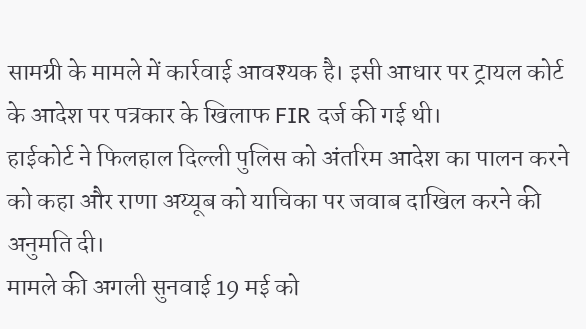सामग्री के मामले में कार्रवाई आवश्यक है। इसी आधार पर ट्रायल कोर्ट के आदेश पर पत्रकार के खिलाफ FIR दर्ज की गई थी।
हाईकोर्ट ने फिलहाल दिल्ली पुलिस को अंतरिम आदेश का पालन करने को कहा और राणा अय्यूब को याचिका पर जवाब दाखिल करने की अनुमति दी।
मामले की अगली सुनवाई 19 मई को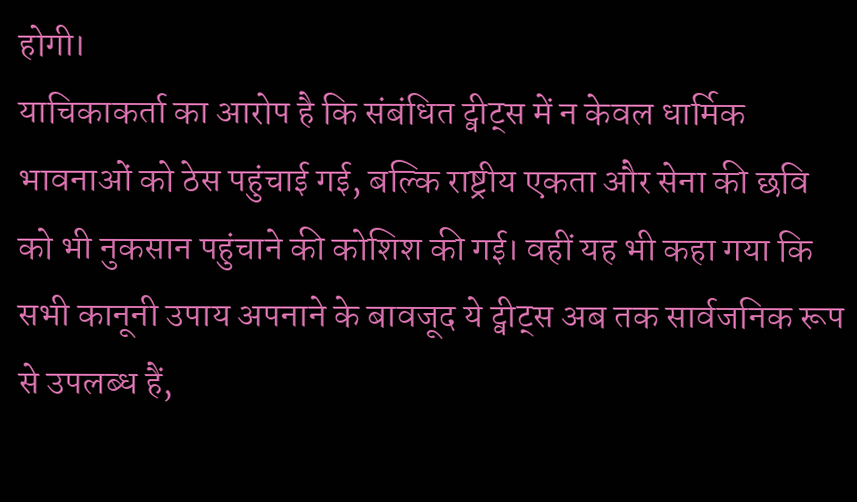होगी।
याचिकाकर्ता का आरोप है कि संबंधित ट्वीट्स में न केवल धार्मिक भावनाओं को ठेस पहुंचाई गई, बल्कि राष्ट्रीय एकता और सेना की छवि को भी नुकसान पहुंचाने की कोशिश की गई। वहीं यह भी कहा गया कि सभी कानूनी उपाय अपनाने के बावजूद ये ट्वीट्स अब तक सार्वजनिक रूप से उपलब्ध हैं,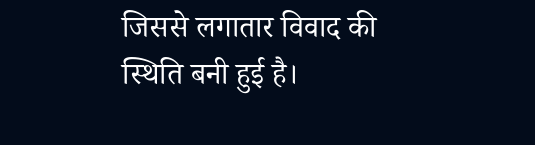जिससे लगातार विवाद की स्थिति बनी हुई है।